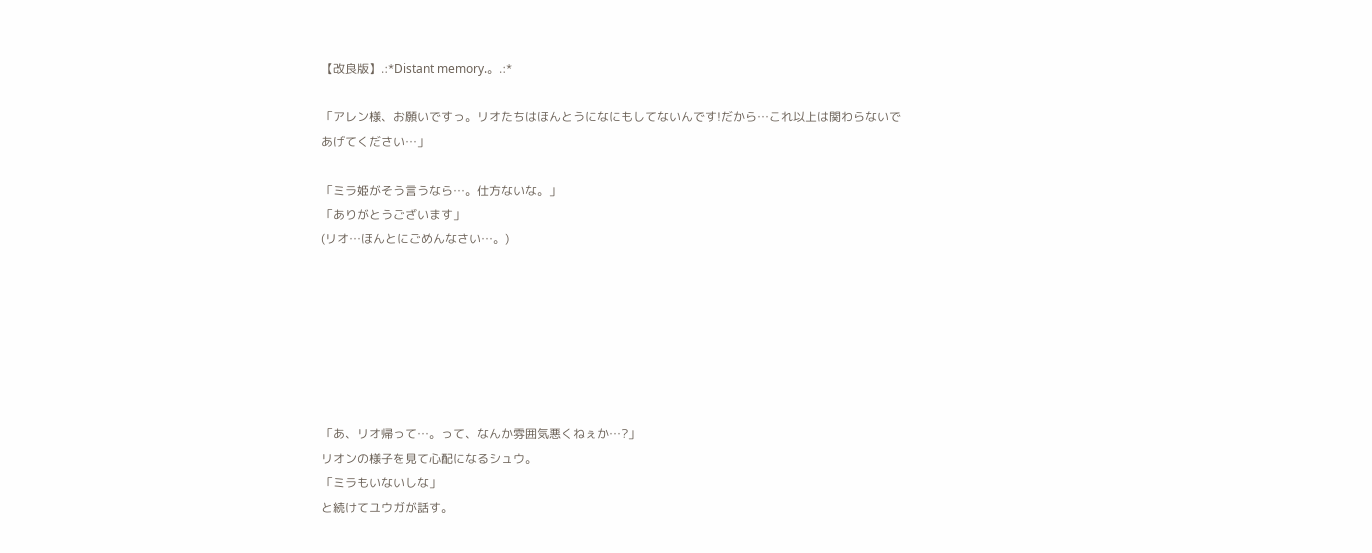【改良版】.:*Distant memory.。.:*

「アレン様、お願いですっ。リオたちはほんとうになにもしてないんです!だから…これ以上は関わらないであげてください…」

「ミラ姫がそう言うなら…。仕方ないな。」
「ありがとうございます」
(リオ…ほんとにごめんなさい…。)







「あ、リオ帰って…。って、なんか雰囲気悪くねぇか…?」
リオンの様子を見て心配になるシュウ。
「ミラもいないしな」
と続けてユウガが話す。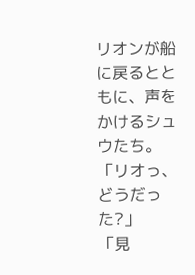リオンが船に戻るとともに、声をかけるシュウたち。
「リオっ、どうだった?」
「見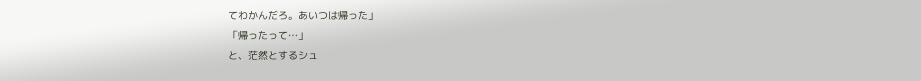てわかんだろ。あいつは帰った」
「帰ったって…」
と、茫然とするシュ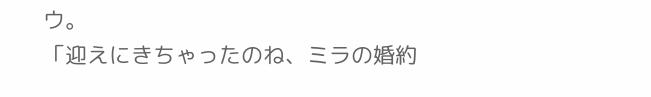ウ。
「迎えにきちゃったのね、ミラの婚約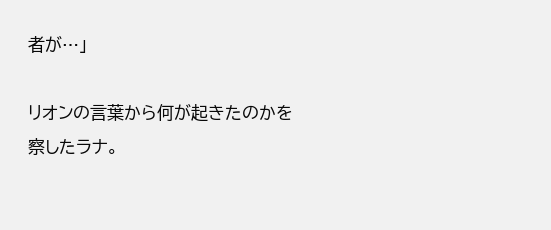者が…」

リオンの言葉から何が起きたのかを
察したラナ。